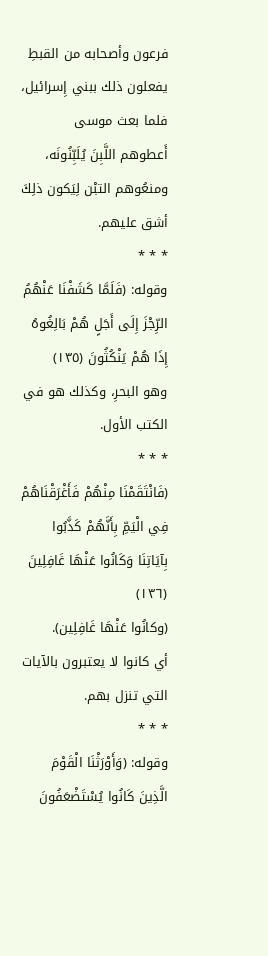فرعون وأصحابه من القبطِ يفعلون ذلك ببني إِسرائيل، فلما بعث موسى
أَعطوهم اللَّبِنَ يُلَبِّنُونَه، ومنعُوهم التبْن لِيَكون ذلِكَ أشق عليهم.
* * *
وقوله: (فَلَمَّا كَشَفْنَا عَنْهُمُ الرِّجْزَ إِلَى أَجَلٍ هُمْ بَالِغُوهُ إِذَا هُمْ يَنْكُثُونَ (١٣٥)
وهو البحرِ، وكذلك هو في الكتب الأول.
* * *
(فَانْتَقَمْنَا مِنْهُمْ فَأَغْرَقْنَاهُمْ فِي الْيَمِّ بِأَنَّهُمْ كَذَّبُوا بِآيَاتِنَا وَكَانُوا عَنْهَا غَافِلِينَ (١٣٦)
(وكانُوا عَنْهَا غَافِلِين).
أي كانوا لا يعتبرون بالآيات التي تنزل بهم.
* * *
وقوله: (وَأَوْرَثْنَا الْقَوْمَ الَّذِينَ كَانُوا يُسْتَضْعَفُونَ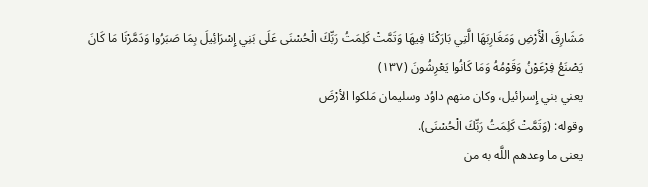مَشَارِقَ الْأَرْضِ وَمَغَارِبَهَا الَّتِي بَارَكْنَا فِيهَا وَتَمَّتْ كَلِمَتُ رَبِّكَ الْحُسْنَى عَلَى بَنِي إِسْرَائِيلَ بِمَا صَبَرُوا وَدَمَّرْنَا مَا كَانَ يَصْنَعُ فِرْعَوْنُ وَقَوْمُهُ وَمَا كَانُوا يَعْرِشُونَ (١٣٧)
يعني بني إِسرائيل، وكان منهم داوُد وسليمان مَلكوا الأرْضَ
وقوله: (وَتَمَّتْ كَلِمَتُ رَبِّكَ الْحُسْنَى).
يعنى ما وعدهم اللَّه به من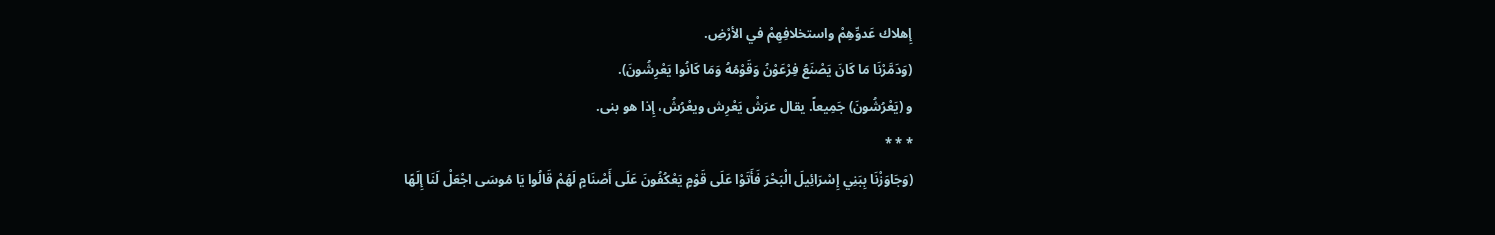إِهلاك عَدوِّهِمْ واستخلافِهِمْ في الأرْضِ.
(وَدَمَّرْنَا مَا كَانَ يَصْنَعُ فِرْعَوْنُ وَقَوْمُهُ وَمَا كَانُوا يَعْرِشُونَ).
و (يَعْرُشُونَ) جَمِيعاً. يقال عرَشْ يَعْرِش ويعْرُشُ، إِذا هو بنى.
* * *
(وَجَاوَزْنَا بِبَنِي إِسْرَائِيلَ الْبَحْرَ فَأَتَوْا عَلَى قَوْمٍ يَعْكُفُونَ عَلَى أَصْنَامٍ لَهُمْ قَالُوا يَا مُوسَى اجْعَلْ لَنَا إِلَهًا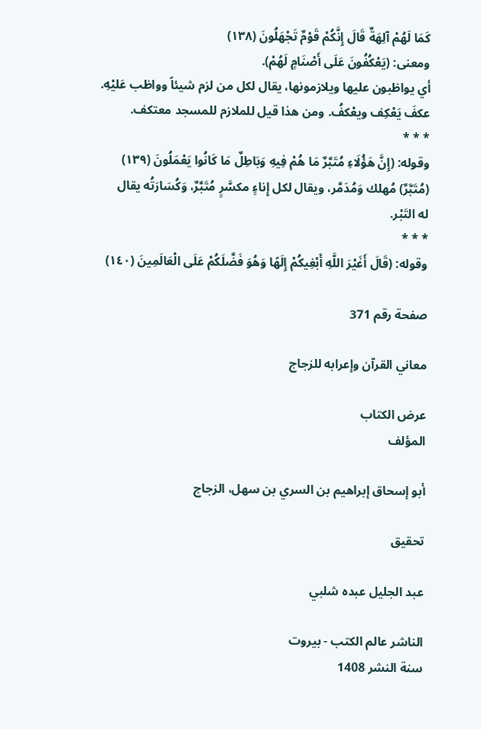كَمَا لَهُمْ آلِهَةٌ قَالَ إِنَّكُمْ قَوْمٌ تَجْهَلُونَ (١٣٨)
ومعنى: (يَعْكُفُونَ عَلَى أَصْنَامٍ لَهُمْ).
أي يواظبون عليها ويلازمونها، يقال لكل من لزم شيئاً وواظب عَليْهِ.
عكفَ يَعْكِف ويعْكفُ. ومن هذا قيل للملازم للمسجد معتكف.
* * *
وقوله: (إِنَّ هَؤُلَاءِ مُتَبَّرٌ مَا هُمْ فِيهِ وَبَاطِلٌ مَا كَانُوا يَعْمَلُونَ (١٣٩)
(مُتَبَّرٌ) مُهلك وَمُدَمَّر، ويقال لكل إِناءٍ مكسَّرٍ مُتَبَّرٌ، وَكُسَارَتُه يقال
له التَبْر.
* * *
وقوله: (قَالَ أَغَيْرَ اللَّهِ أَبْغِيكُمْ إِلَهًا وَهُوَ فَضَّلَكُمْ عَلَى الْعَالَمِينَ (١٤٠)

صفحة رقم 371

معاني القرآن وإعرابه للزجاج

عرض الكتاب
المؤلف

أبو إسحاق إبراهيم بن السري بن سهل، الزجاج

تحقيق

عبد الجليل عبده شلبي

الناشر عالم الكتب - بيروت
سنة النشر 1408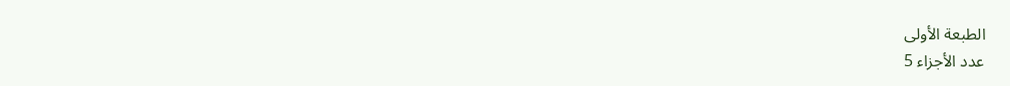الطبعة الأولى
عدد الأجزاء 5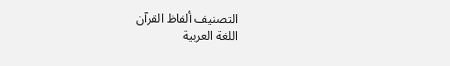التصنيف ألفاظ القرآن
اللغة العربية